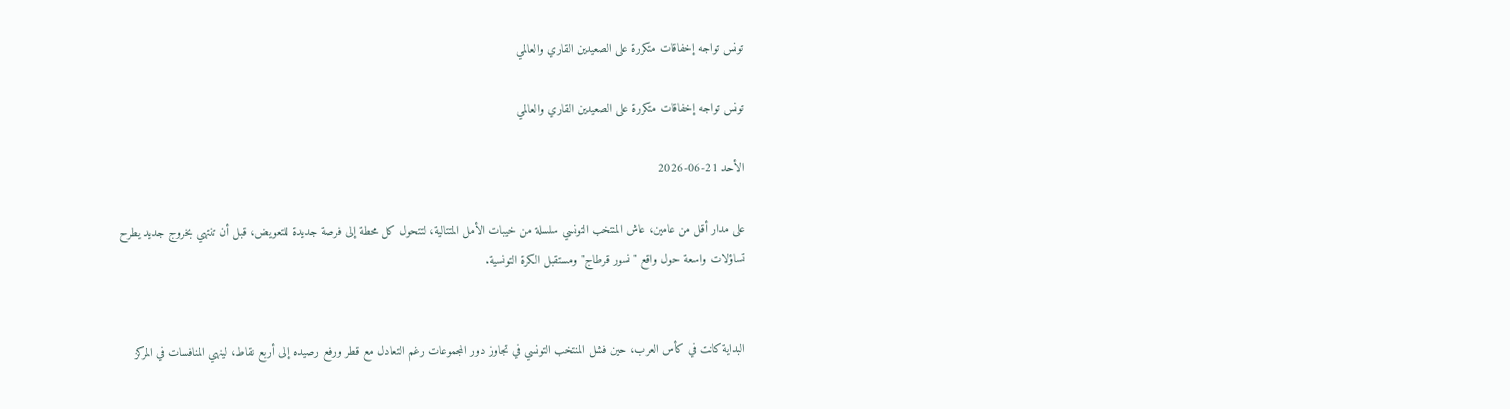تونس تواجه إخفاقات متكررة على الصعيدين القاري والعالمي

تونس تواجه إخفاقات متكررة على الصعيدين القاري والعالمي

الأحد 21-06-2026

على مدار أقل من عامين، عاش المنتخب التونسي سلسلة من خيبات الأمل المتتالية، لتتحول كل محطة إلى فرصة جديدة للتعويض، قبل أن تنتهي بخروج جديد يطرح تساؤلات واسعة حول واقع "نسور قرطاج" ومستقبل الكرة التونسية.


البداية كانت في كأس العرب، حين فشل المنتخب التونسي في تجاوز دور المجموعات رغم التعادل مع قطر ورفع رصيده إلى أربع نقاط، لينهي المنافسات في المركز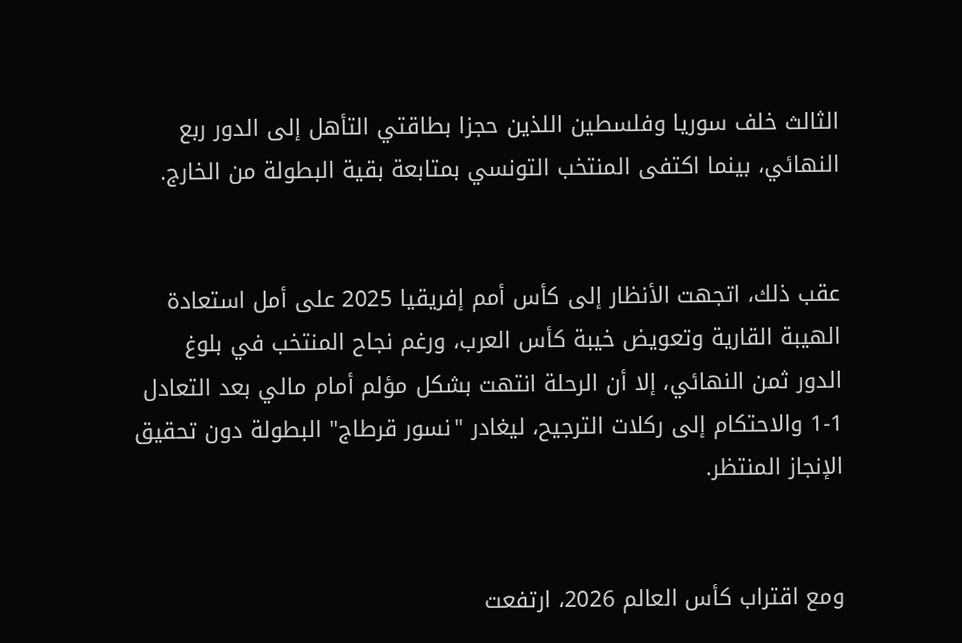الثالث خلف سوريا وفلسطين اللذين حجزا بطاقتي التأهل إلى الدور ربع النهائي، بينما اكتفى المنتخب التونسي بمتابعة بقية البطولة من الخارج.


عقب ذلك، اتجهت الأنظار إلى كأس أمم إفريقيا 2025 على أمل استعادة الهيبة القارية وتعويض خيبة كأس العرب، ورغم نجاح المنتخب في بلوغ الدور ثمن النهائي، إلا أن الرحلة انتهت بشكل مؤلم أمام مالي بعد التعادل 1-1 والاحتكام إلى ركلات الترجيح، ليغادر "نسور قرطاج" البطولة دون تحقيق الإنجاز المنتظر.


ومع اقتراب كأس العالم 2026، ارتفعت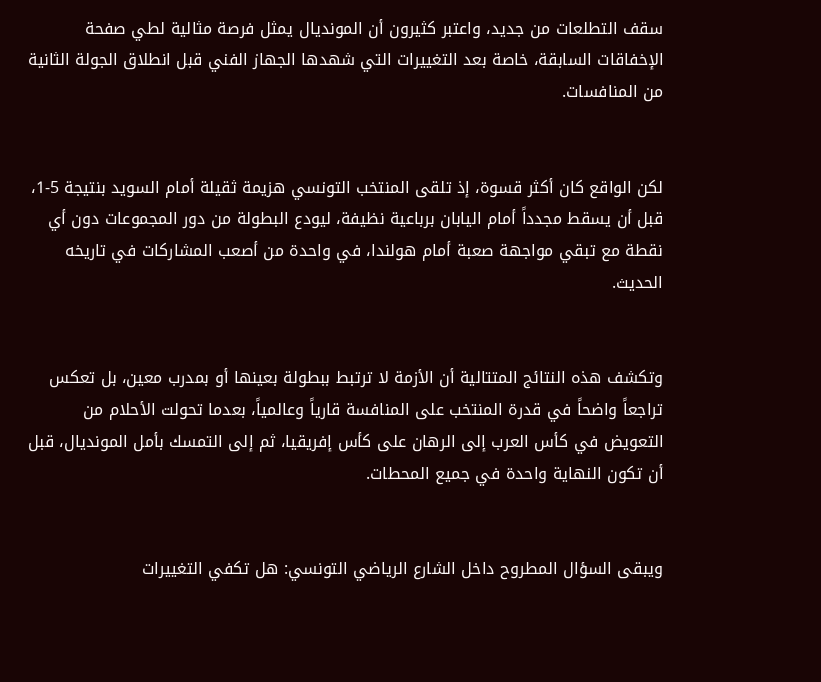سقف التطلعات من جديد، واعتبر كثيرون أن المونديال يمثل فرصة مثالية لطي صفحة الإخفاقات السابقة، خاصة بعد التغييرات التي شهدها الجهاز الفني قبل انطلاق الجولة الثانية من المنافسات.


لكن الواقع كان أكثر قسوة، إذ تلقى المنتخب التونسي هزيمة ثقيلة أمام السويد بنتيجة 5-1، قبل أن يسقط مجدداً أمام اليابان برباعية نظيفة، ليودع البطولة من دور المجموعات دون أي نقطة مع تبقي مواجهة صعبة أمام هولندا، في واحدة من أصعب المشاركات في تاريخه الحديث.


وتكشف هذه النتائج المتتالية أن الأزمة لا ترتبط ببطولة بعينها أو بمدرب معين، بل تعكس تراجعاً واضحاً في قدرة المنتخب على المنافسة قارياً وعالمياً، بعدما تحولت الأحلام من التعويض في كأس العرب إلى الرهان على كأس إفريقيا، ثم إلى التمسك بأمل المونديال، قبل أن تكون النهاية واحدة في جميع المحطات.


ويبقى السؤال المطروح داخل الشارع الرياضي التونسي: هل تكفي التغييرات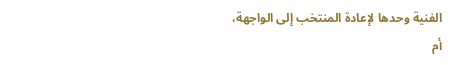الفنية وحدها لإعادة المنتخب إلى الواجهة، أم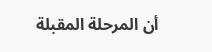أن المرحلة المقبلة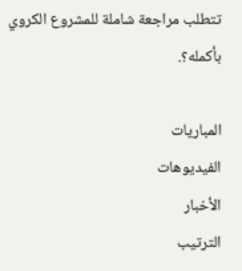تتطلب مراجعة شاملة للمشروع الكروي بأكمله؟.

المباريات
الفيديوهات
الأخبار
الترتيب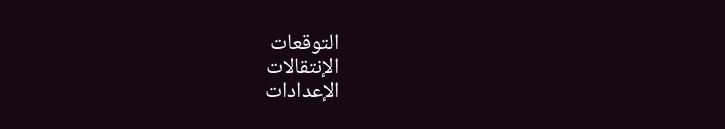التوقعات
الإنتقالات
الإعدادات